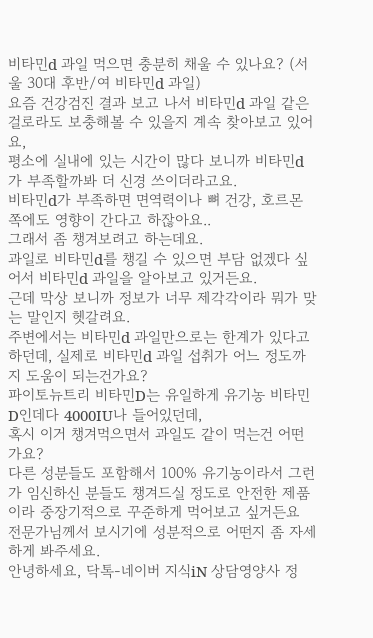비타민d 과일 먹으면 충분히 채울 수 있나요? (서울 30대 후반/여 비타민d 과일)
요즘 건강검진 결과 보고 나서 비타민d 과일 같은 걸로라도 보충해볼 수 있을지 계속 찾아보고 있어요,
평소에 실내에 있는 시간이 많다 보니까 비타민d가 부족할까봐 더 신경 쓰이더라고요.
비타민d가 부족하면 면역력이나 뼈 건강, 호르몬 쪽에도 영향이 간다고 하잖아요..
그래서 좀 챙겨보려고 하는데요.
과일로 비타민d를 챙길 수 있으면 부담 없겠다 싶어서 비타민d 과일을 알아보고 있거든요.
근데 막상 보니까 정보가 너무 제각각이라 뭐가 맞는 말인지 헷갈려요.
주변에서는 비타민d 과일만으로는 한계가 있다고 하던데, 실제로 비타민d 과일 섭취가 어느 정도까지 도움이 되는건가요?
파이토뉴트리 비타민D는 유일하게 유기농 비타민D인데다 4000IU나 들어있던데,
혹시 이거 챙겨먹으면서 과일도 같이 먹는건 어떤가요?
다른 성분들도 포함해서 100% 유기농이라서 그런가 임신하신 분들도 챙겨드실 정도로 안전한 제품이라 중장기적으로 꾸준하게 먹어보고 싶거든요
전문가님께서 보시기에 성분적으로 어떤지 좀 자세하게 봐주세요.
안녕하세요, 닥톡-네이버 지식iN 상담영양사 정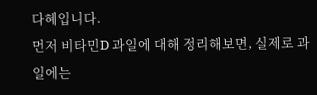다혜입니다.
먼저 비타민D 과일에 대해 정리해보면, 실제로 과일에는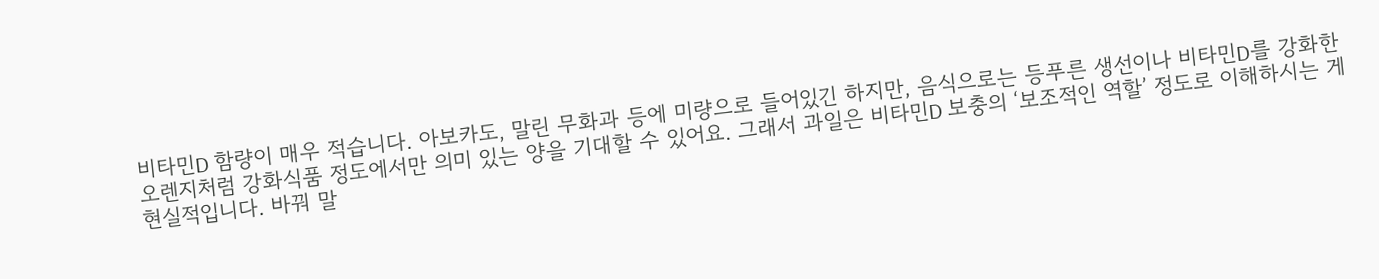비타민D 함량이 매우 적습니다. 아보카도, 말린 무화과 등에 미량으로 들어있긴 하지만, 음식으로는 등푸른 생선이나 비타민D를 강화한 오렌지처럼 강화식품 정도에서만 의미 있는 양을 기대할 수 있어요. 그래서 과일은 비타민D 보충의 ‘보조적인 역할’ 정도로 이해하시는 게 현실적입니다. 바꿔 말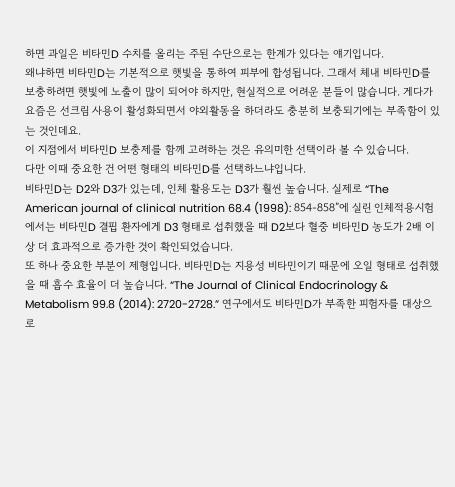하면 과일은 비타민D 수치를 올리는 주된 수단으로는 한계가 있다는 얘기입니다.
왜냐하면 비타민D는 기본적으로 햇빛을 통하여 피부에 합성됩니다. 그래서 체내 비타민D를 보충하려면 햇빛에 노출이 많이 되어야 하지만, 현실적으로 어려운 분들이 많습니다. 게다가 요즘은 선크림 사용이 활성화되면서 야외활동을 하더라도 충분히 보충되기에는 부족함이 있는 것인데요.
이 지점에서 비타민D 보충제를 함께 고려하는 것은 유의미한 선택이라 볼 수 있습니다.
다만 이때 중요한 건 어떤 형태의 비타민D를 선택하느냐입니다.
비타민D는 D2와 D3가 있는데, 인체 활용도는 D3가 훨씬 높습니다. 실제로 “The American journal of clinical nutrition 68.4 (1998): 854-858”에 실린 인체적용시험에서는 비타민D 결핍 환자에게 D3 형태로 섭취했을 때 D2보다 혈중 비타민D 농도가 2배 이상 더 효과적으로 증가한 것이 확인되었습니다.
또 하나 중요한 부분이 제형입니다. 비타민D는 지용성 비타민이기 때문에 오일 형태로 섭취했을 때 흡수 효율이 더 높습니다. “The Journal of Clinical Endocrinology & Metabolism 99.8 (2014): 2720-2728.” 연구에서도 비타민D가 부족한 피험자를 대상으로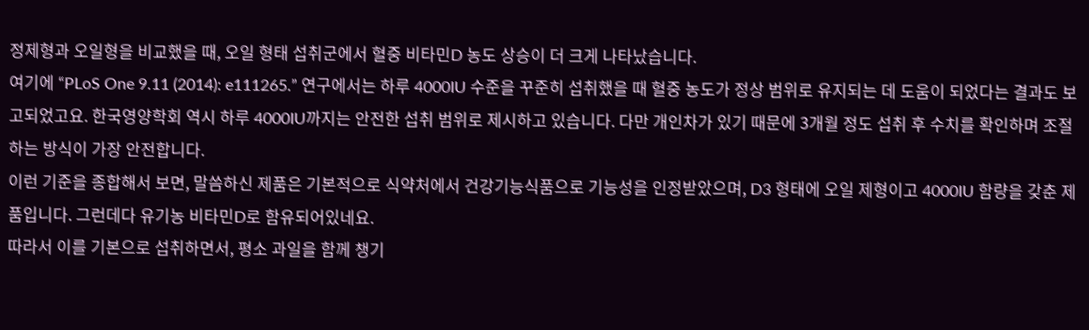정제형과 오일형을 비교했을 때, 오일 형태 섭취군에서 혈중 비타민D 농도 상승이 더 크게 나타났습니다.
여기에 “PLoS One 9.11 (2014): e111265.” 연구에서는 하루 4000IU 수준을 꾸준히 섭취했을 때 혈중 농도가 정상 범위로 유지되는 데 도움이 되었다는 결과도 보고되었고요. 한국영양학회 역시 하루 4000IU까지는 안전한 섭취 범위로 제시하고 있습니다. 다만 개인차가 있기 때문에 3개월 정도 섭취 후 수치를 확인하며 조절하는 방식이 가장 안전합니다.
이런 기준을 종합해서 보면, 말씀하신 제품은 기본적으로 식약처에서 건강기능식품으로 기능성을 인정받았으며, D3 형태에 오일 제형이고 4000IU 함량을 갖춘 제품입니다. 그런데다 유기농 비타민D로 함유되어있네요.
따라서 이를 기본으로 섭취하면서, 평소 과일을 함께 챙기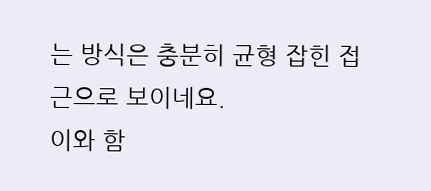는 방식은 충분히 균형 잡힌 접근으로 보이네요.
이와 함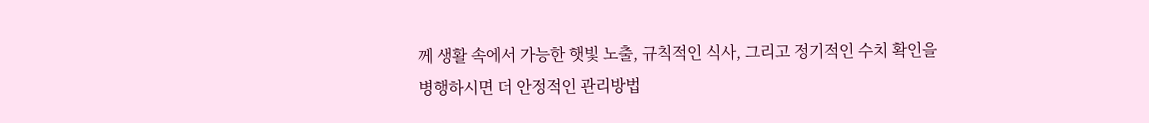께 생활 속에서 가능한 햇빛 노출, 규칙적인 식사, 그리고 정기적인 수치 확인을 병행하시면 더 안정적인 관리방법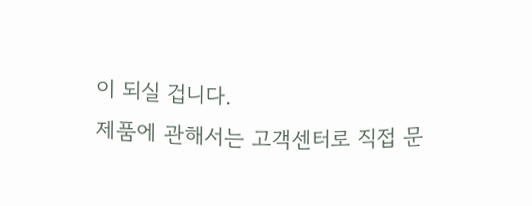이 되실 겁니다.
제품에 관해서는 고객센터로 직접 문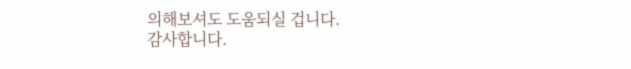의해보셔도 도움되실 겁니다.
감사합니다.